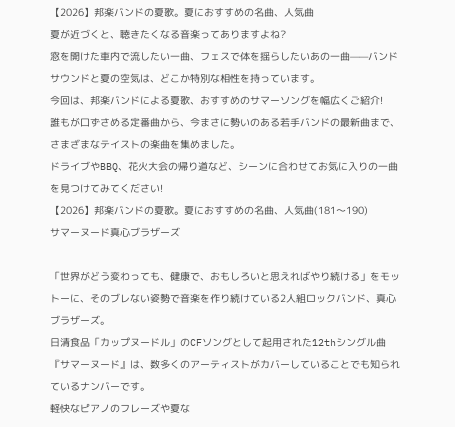【2026】邦楽バンドの夏歌。夏におすすめの名曲、人気曲
夏が近づくと、聴きたくなる音楽ってありますよね?
窓を開けた車内で流したい一曲、フェスで体を揺らしたいあの一曲——バンドサウンドと夏の空気は、どこか特別な相性を持っています。
今回は、邦楽バンドによる夏歌、おすすめのサマーソングを幅広くご紹介!
誰もが口ずさめる定番曲から、今まさに勢いのある若手バンドの最新曲まで、さまざまなテイストの楽曲を集めました。
ドライブやBBQ、花火大会の帰り道など、シーンに合わせてお気に入りの一曲を見つけてみてください!
【2026】邦楽バンドの夏歌。夏におすすめの名曲、人気曲(181〜190)
サマーヌード真心ブラザーズ

「世界がどう変わっても、健康で、おもしろいと思えればやり続ける」をモットーに、そのブレない姿勢で音楽を作り続けている2人組ロックバンド、真心ブラザーズ。
日清食品「カップヌードル」のCFソングとして起用された12thシングル曲『サマーヌード』は、数多くのアーティストがカバーしていることでも知られているナンバーです。
軽快なピアノのフレーズや夏な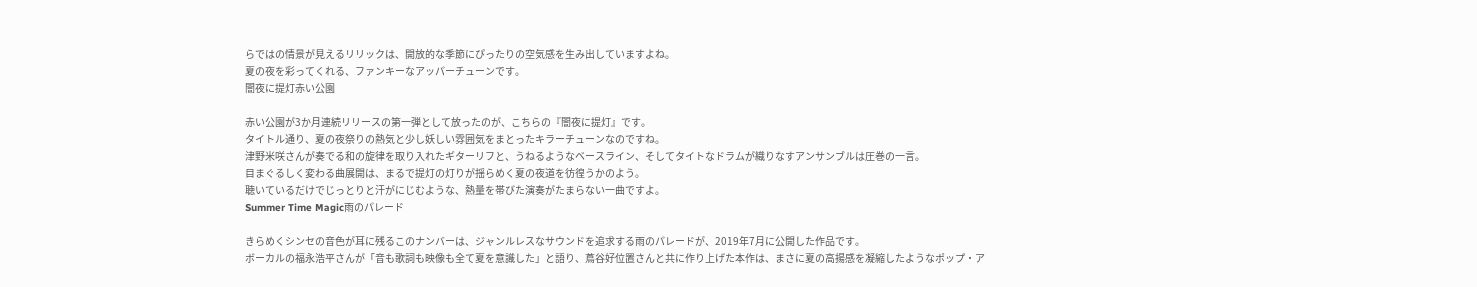らではの情景が見えるリリックは、開放的な季節にぴったりの空気感を生み出していますよね。
夏の夜を彩ってくれる、ファンキーなアッパーチューンです。
闇夜に提灯赤い公園

赤い公園が3か月連続リリースの第一弾として放ったのが、こちらの『闇夜に提灯』です。
タイトル通り、夏の夜祭りの熱気と少し妖しい雰囲気をまとったキラーチューンなのですね。
津野米咲さんが奏でる和の旋律を取り入れたギターリフと、うねるようなベースライン、そしてタイトなドラムが織りなすアンサンブルは圧巻の一言。
目まぐるしく変わる曲展開は、まるで提灯の灯りが揺らめく夏の夜道を彷徨うかのよう。
聴いているだけでじっとりと汗がにじむような、熱量を帯びた演奏がたまらない一曲ですよ。
Summer Time Magic雨のパレード

きらめくシンセの音色が耳に残るこのナンバーは、ジャンルレスなサウンドを追求する雨のパレードが、2019年7月に公開した作品です。
ボーカルの福永浩平さんが「音も歌詞も映像も全て夏を意識した」と語り、蔦谷好位置さんと共に作り上げた本作は、まさに夏の高揚感を凝縮したようなポップ・ア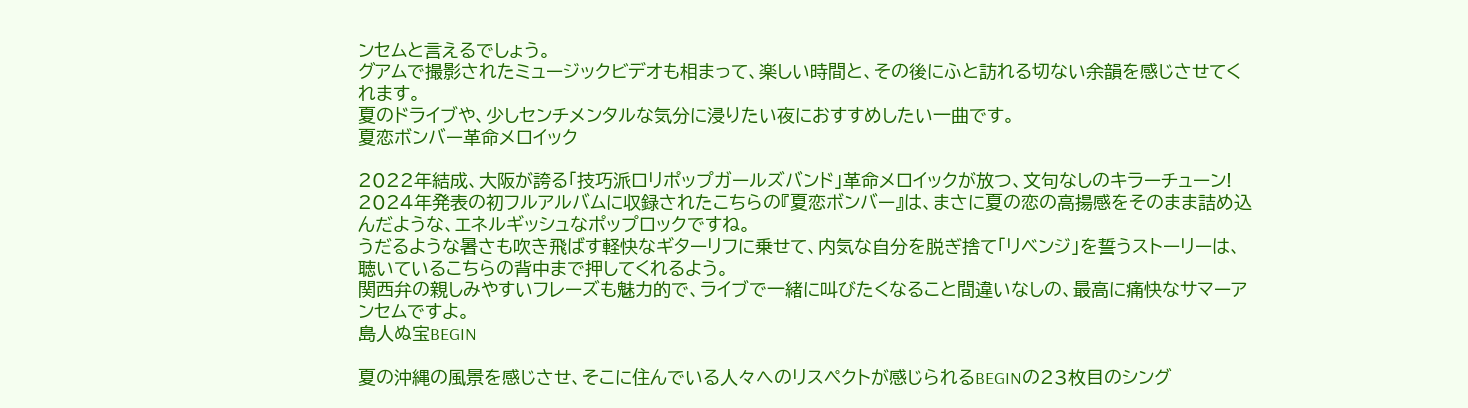ンセムと言えるでしょう。
グアムで撮影されたミュージックビデオも相まって、楽しい時間と、その後にふと訪れる切ない余韻を感じさせてくれます。
夏のドライブや、少しセンチメンタルな気分に浸りたい夜におすすめしたい一曲です。
夏恋ボンバー革命メロイック

2022年結成、大阪が誇る「技巧派ロリポップガールズバンド」革命メロイックが放つ、文句なしのキラーチューン!
2024年発表の初フルアルバムに収録されたこちらの『夏恋ボンバー』は、まさに夏の恋の高揚感をそのまま詰め込んだような、エネルギッシュなポップロックですね。
うだるような暑さも吹き飛ばす軽快なギターリフに乗せて、内気な自分を脱ぎ捨て「リベンジ」を誓うストーリーは、聴いているこちらの背中まで押してくれるよう。
関西弁の親しみやすいフレーズも魅力的で、ライブで一緒に叫びたくなること間違いなしの、最高に痛快なサマーアンセムですよ。
島人ぬ宝BEGIN

夏の沖縄の風景を感じさせ、そこに住んでいる人々へのリスペクトが感じられるBEGINの23枚目のシング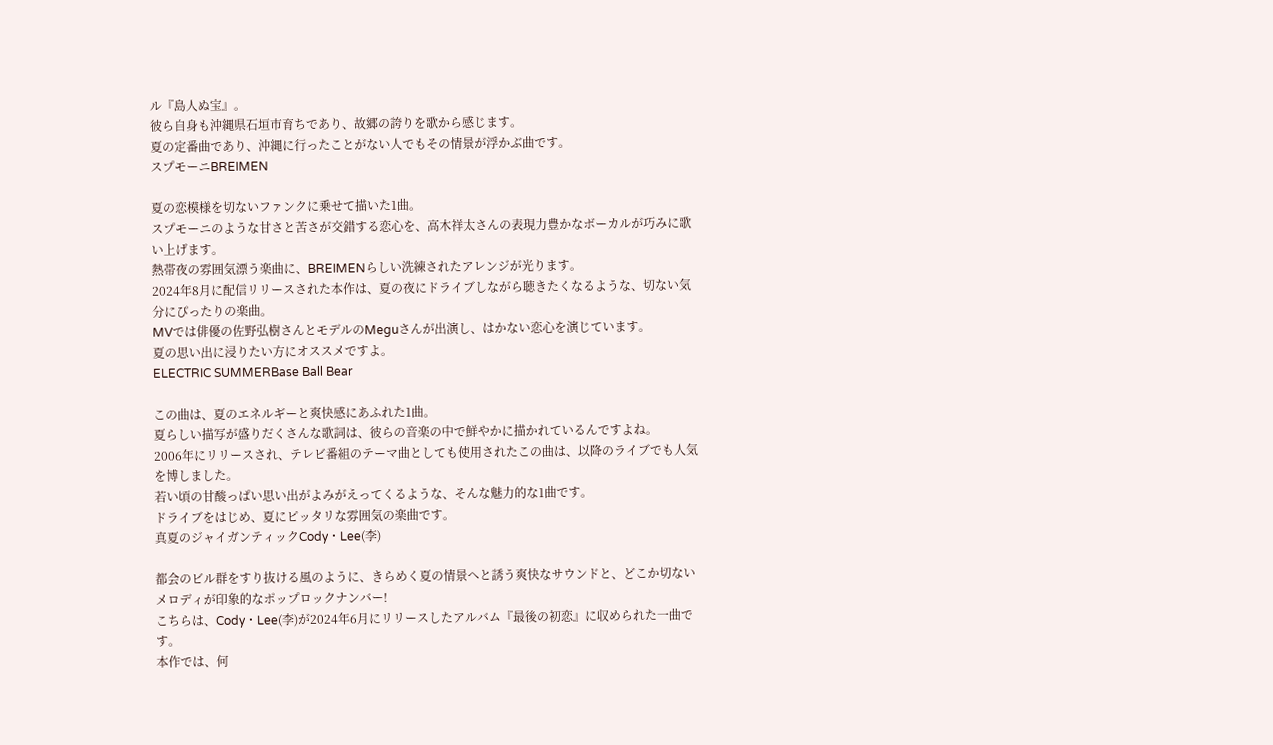ル『島人ぬ宝』。
彼ら自身も沖縄県石垣市育ちであり、故郷の誇りを歌から感じます。
夏の定番曲であり、沖縄に行ったことがない人でもその情景が浮かぶ曲です。
スプモーニBREIMEN

夏の恋模様を切ないファンクに乗せて描いた1曲。
スプモーニのような甘さと苦さが交錯する恋心を、高木祥太さんの表現力豊かなボーカルが巧みに歌い上げます。
熱帯夜の雰囲気漂う楽曲に、BREIMENらしい洗練されたアレンジが光ります。
2024年8月に配信リリースされた本作は、夏の夜にドライブしながら聴きたくなるような、切ない気分にぴったりの楽曲。
MVでは俳優の佐野弘樹さんとモデルのMeguさんが出演し、はかない恋心を演じています。
夏の思い出に浸りたい方にオススメですよ。
ELECTRIC SUMMERBase Ball Bear

この曲は、夏のエネルギーと爽快感にあふれた1曲。
夏らしい描写が盛りだくさんな歌詞は、彼らの音楽の中で鮮やかに描かれているんですよね。
2006年にリリースされ、テレビ番組のテーマ曲としても使用されたこの曲は、以降のライブでも人気を博しました。
若い頃の甘酸っぱい思い出がよみがえってくるような、そんな魅力的な1曲です。
ドライブをはじめ、夏にピッタリな雰囲気の楽曲です。
真夏のジャイガンティックCody・Lee(李)

都会のビル群をすり抜ける風のように、きらめく夏の情景へと誘う爽快なサウンドと、どこか切ないメロディが印象的なポップロックナンバー!
こちらは、Cody・Lee(李)が2024年6月にリリースしたアルバム『最後の初恋』に収められた一曲です。
本作では、何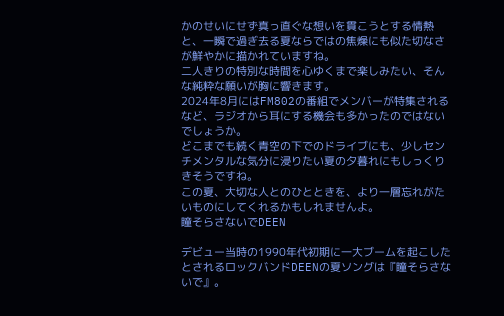かのせいにせず真っ直ぐな想いを貫こうとする情熱と、一瞬で過ぎ去る夏ならではの焦燥にも似た切なさが鮮やかに描かれていますね。
二人きりの特別な時間を心ゆくまで楽しみたい、そんな純粋な願いが胸に響きます。
2024年8月にはFM802の番組でメンバーが特集されるなど、ラジオから耳にする機会も多かったのではないでしょうか。
どこまでも続く青空の下でのドライブにも、少しセンチメンタルな気分に浸りたい夏の夕暮れにもしっくりきそうですね。
この夏、大切な人とのひとときを、より一層忘れがたいものにしてくれるかもしれませんよ。
瞳そらさないでDEEN

デビュー当時の1990年代初期に一大ブームを起こしたとされるロックバンドDEENの夏ソングは『瞳そらさないで』。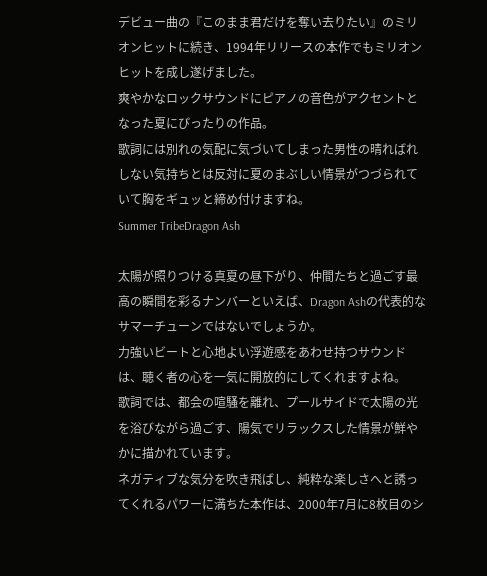デビュー曲の『このまま君だけを奪い去りたい』のミリオンヒットに続き、1994年リリースの本作でもミリオンヒットを成し遂げました。
爽やかなロックサウンドにピアノの音色がアクセントとなった夏にぴったりの作品。
歌詞には別れの気配に気づいてしまった男性の晴ればれしない気持ちとは反対に夏のまぶしい情景がつづられていて胸をギュッと締め付けますね。
Summer TribeDragon Ash

太陽が照りつける真夏の昼下がり、仲間たちと過ごす最高の瞬間を彩るナンバーといえば、Dragon Ashの代表的なサマーチューンではないでしょうか。
力強いビートと心地よい浮遊感をあわせ持つサウンドは、聴く者の心を一気に開放的にしてくれますよね。
歌詞では、都会の喧騒を離れ、プールサイドで太陽の光を浴びながら過ごす、陽気でリラックスした情景が鮮やかに描かれています。
ネガティブな気分を吹き飛ばし、純粋な楽しさへと誘ってくれるパワーに満ちた本作は、2000年7月に8枚目のシ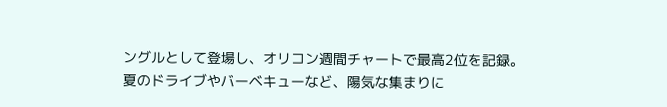ングルとして登場し、オリコン週間チャートで最高2位を記録。
夏のドライブやバーベキューなど、陽気な集まりに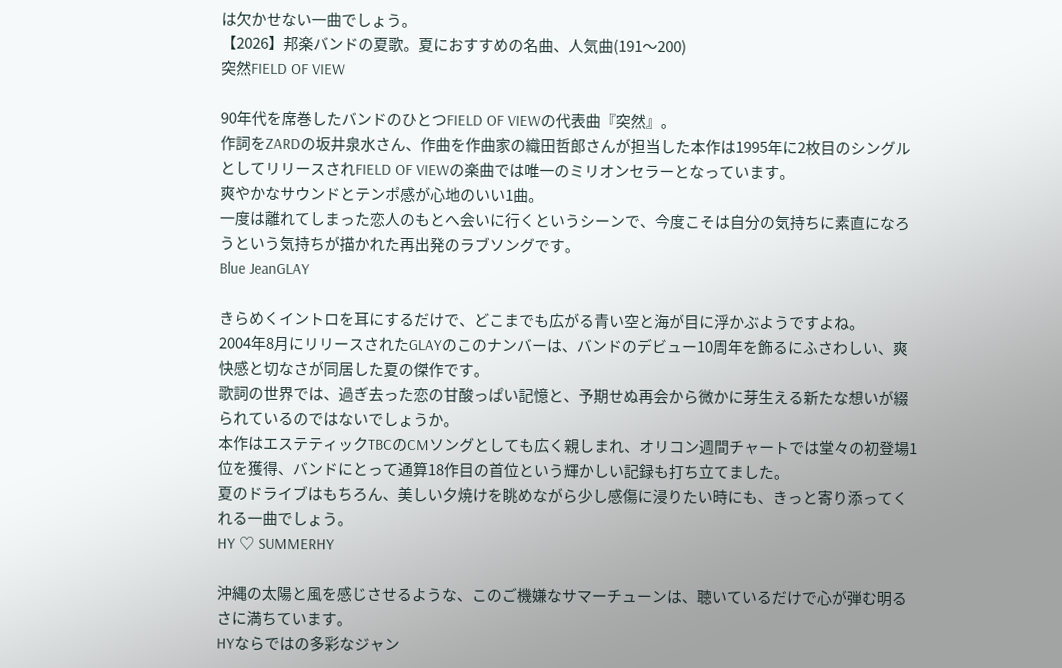は欠かせない一曲でしょう。
【2026】邦楽バンドの夏歌。夏におすすめの名曲、人気曲(191〜200)
突然FIELD OF VIEW

90年代を席巻したバンドのひとつFIELD OF VIEWの代表曲『突然』。
作詞をZARDの坂井泉水さん、作曲を作曲家の織田哲郎さんが担当した本作は1995年に2枚目のシングルとしてリリースされFIELD OF VIEWの楽曲では唯一のミリオンセラーとなっています。
爽やかなサウンドとテンポ感が心地のいい1曲。
一度は離れてしまった恋人のもとへ会いに行くというシーンで、今度こそは自分の気持ちに素直になろうという気持ちが描かれた再出発のラブソングです。
Blue JeanGLAY

きらめくイントロを耳にするだけで、どこまでも広がる青い空と海が目に浮かぶようですよね。
2004年8月にリリースされたGLAYのこのナンバーは、バンドのデビュー10周年を飾るにふさわしい、爽快感と切なさが同居した夏の傑作です。
歌詞の世界では、過ぎ去った恋の甘酸っぱい記憶と、予期せぬ再会から微かに芽生える新たな想いが綴られているのではないでしょうか。
本作はエステティックTBCのCMソングとしても広く親しまれ、オリコン週間チャートでは堂々の初登場1位を獲得、バンドにとって通算18作目の首位という輝かしい記録も打ち立てました。
夏のドライブはもちろん、美しい夕焼けを眺めながら少し感傷に浸りたい時にも、きっと寄り添ってくれる一曲でしょう。
HY ♡ SUMMERHY

沖縄の太陽と風を感じさせるような、このご機嫌なサマーチューンは、聴いているだけで心が弾む明るさに満ちています。
HYならではの多彩なジャン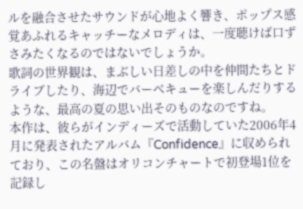ルを融合させたサウンドが心地よく響き、ポップス感覚あふれるキャッチーなメロディは、一度聴けば口ずさみたくなるのではないでしょうか。
歌詞の世界観は、まぶしい日差しの中を仲間たちとドライブしたり、海辺でバーベキューを楽しんだりするような、最高の夏の思い出そのものなのですね。
本作は、彼らがインディーズで活動していた2006年4月に発表されたアルバム『Confidence』に収められており、この名盤はオリコンチャートで初登場1位を記録し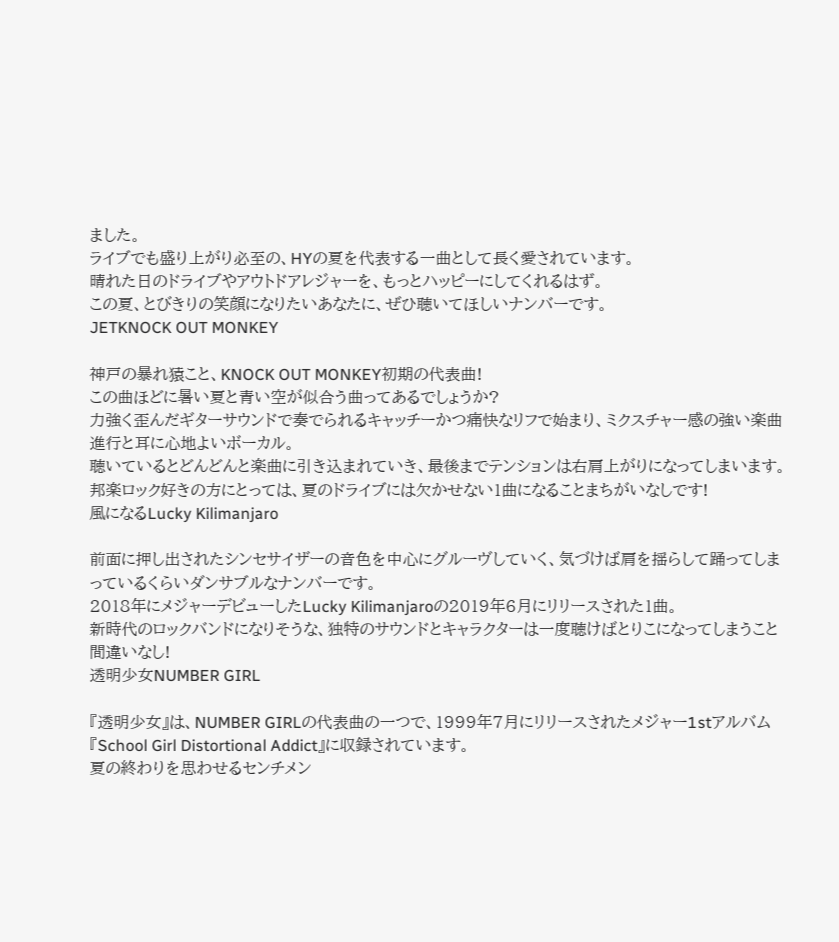ました。
ライブでも盛り上がり必至の、HYの夏を代表する一曲として長く愛されています。
晴れた日のドライブやアウトドアレジャーを、もっとハッピーにしてくれるはず。
この夏、とびきりの笑顔になりたいあなたに、ぜひ聴いてほしいナンバーです。
JETKNOCK OUT MONKEY

神戸の暴れ猿こと、KNOCK OUT MONKEY初期の代表曲!
この曲ほどに暑い夏と青い空が似合う曲ってあるでしょうか?
力強く歪んだギターサウンドで奏でられるキャッチーかつ痛快なリフで始まり、ミクスチャー感の強い楽曲進行と耳に心地よいボーカル。
聴いているとどんどんと楽曲に引き込まれていき、最後までテンションは右肩上がりになってしまいます。
邦楽ロック好きの方にとっては、夏のドライブには欠かせない1曲になることまちがいなしです!
風になるLucky Kilimanjaro

前面に押し出されたシンセサイザーの音色を中心にグルーヴしていく、気づけば肩を揺らして踊ってしまっているくらいダンサブルなナンバーです。
2018年にメジャーデビューしたLucky Kilimanjaroの2019年6月にリリースされた1曲。
新時代のロックバンドになりそうな、独特のサウンドとキャラクターは一度聴けばとりこになってしまうこと間違いなし!
透明少女NUMBER GIRL

『透明少女』は、NUMBER GIRLの代表曲の一つで、1999年7月にリリースされたメジャー1stアルバム『School Girl Distortional Addict』に収録されています。
夏の終わりを思わせるセンチメン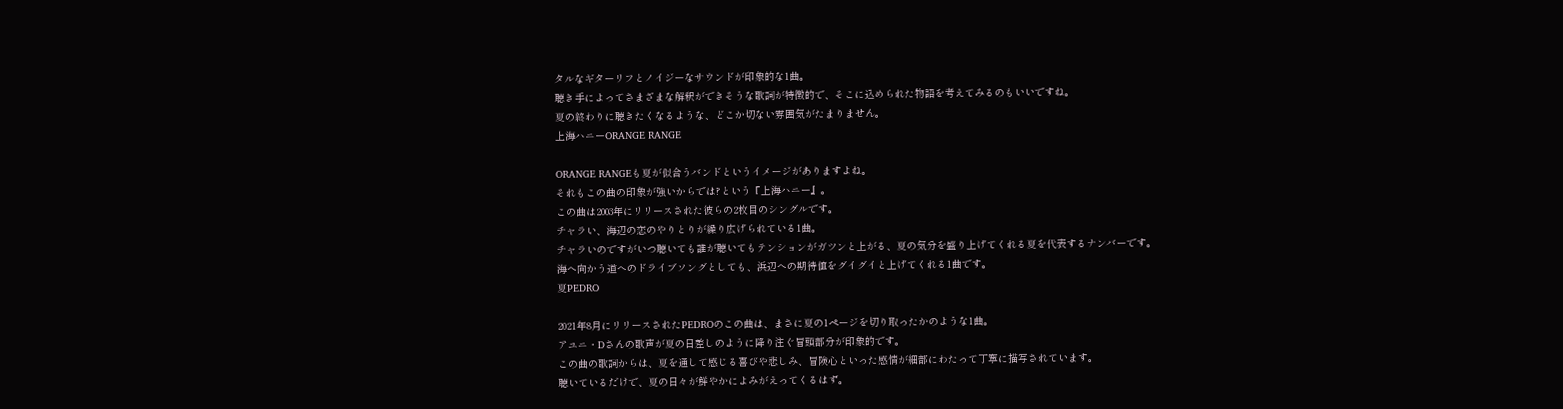タルなギターリフとノイジーなサウンドが印象的な1曲。
聴き手によってさまざまな解釈ができそうな歌詞が特徴的で、そこに込められた物語を考えてみるのもいいですね。
夏の終わりに聴きたくなるような、どこか切ない雰囲気がたまりません。
上海ハニーORANGE RANGE

ORANGE RANGEも夏が似合うバンドというイメージがありますよね。
それもこの曲の印象が強いからでは?という『上海ハニー』。
この曲は2003年にリリースされた彼らの2枚目のシングルです。
チャラい、海辺の恋のやりとりが繰り広げられている1曲。
チャラいのですがいつ聴いても誰が聴いてもテンションがガツンと上がる、夏の気分を盛り上げてくれる夏を代表するナンバーです。
海へ向かう道へのドライブソングとしても、浜辺への期待値をグイグイと上げてくれる1曲です。
夏PEDRO

2021年8月にリリースされたPEDROのこの曲は、まさに夏の1ページを切り取ったかのような1曲。
アユニ・Dさんの歌声が夏の日差しのように降り注ぐ冒頭部分が印象的です。
この曲の歌詞からは、夏を通して感じる喜びや悲しみ、冒険心といった感情が細部にわたって丁寧に描写されています。
聴いているだけで、夏の日々が鮮やかによみがえってくるはず。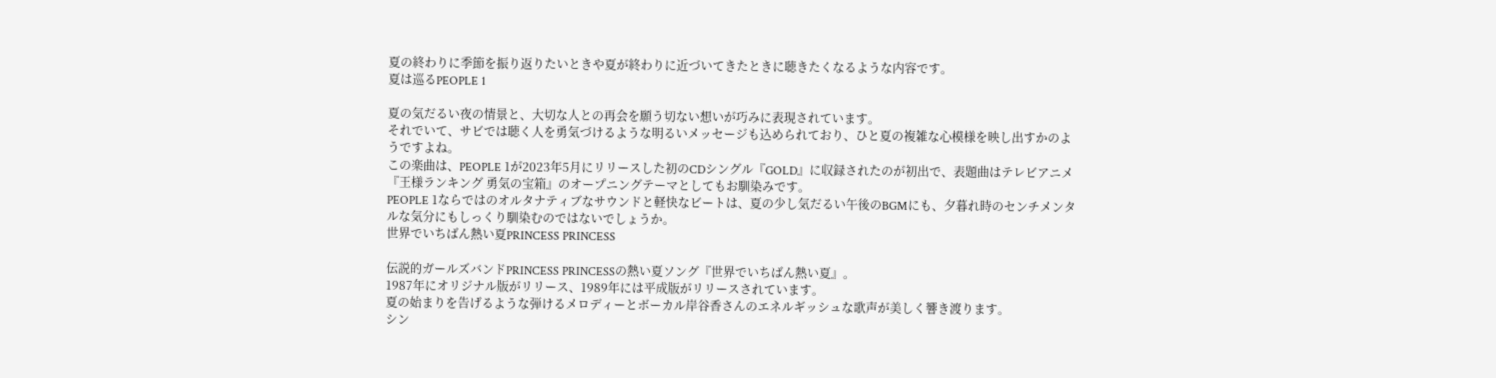夏の終わりに季節を振り返りたいときや夏が終わりに近づいてきたときに聴きたくなるような内容です。
夏は巡るPEOPLE 1

夏の気だるい夜の情景と、大切な人との再会を願う切ない想いが巧みに表現されています。
それでいて、サビでは聴く人を勇気づけるような明るいメッセージも込められており、ひと夏の複雑な心模様を映し出すかのようですよね。
この楽曲は、PEOPLE 1が2023年5月にリリースした初のCDシングル『GOLD』に収録されたのが初出で、表題曲はテレビアニメ『王様ランキング 勇気の宝箱』のオープニングテーマとしてもお馴染みです。
PEOPLE 1ならではのオルタナティブなサウンドと軽快なビートは、夏の少し気だるい午後のBGMにも、夕暮れ時のセンチメンタルな気分にもしっくり馴染むのではないでしょうか。
世界でいちばん熱い夏PRINCESS PRINCESS

伝説的ガールズバンドPRINCESS PRINCESSの熱い夏ソング『世界でいちばん熱い夏』。
1987年にオリジナル版がリリース、1989年には平成版がリリースされています。
夏の始まりを告げるような弾けるメロディーとボーカル岸谷香さんのエネルギッシュな歌声が美しく響き渡ります。
シン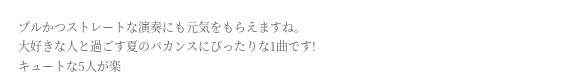プルかつストレートな演奏にも元気をもらえますね。
大好きな人と過ごす夏のバカンスにぴったりな1曲です!
キュートな5人が楽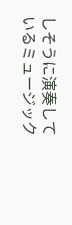しそうに演奏しているミュージック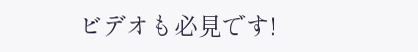ビデオも必見です!